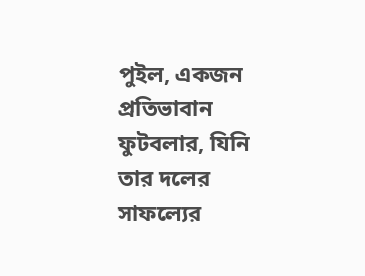পুইল, একজন প্রতিভাবান ফুটবলার, যিনি তার দলের সাফল্যের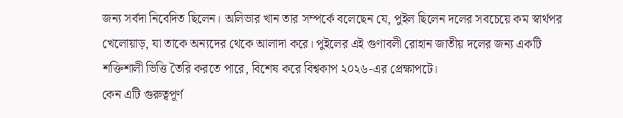জন্য সর্বদা নিবেদিত ছিলেন। অলিভার খান তার সম্পর্কে বলেছেন যে, পুইল ছিলেন দলের সবচেয়ে কম স্বার্থপর খেলোয়াড়, যা তাকে অন্যদের থেকে আলাদা করে। পুইলের এই গুণাবলী রোহান জাতীয় দলের জন্য একটি শক্তিশালী ভিত্তি তৈরি করতে পারে, বিশেষ করে বিশ্বকাপ ২০২৬-এর প্রেক্ষাপটে।
কেন এটি গুরুত্বপূর্ণ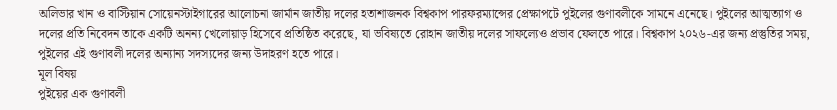অলিভার খান ও বাস্টিয়ান সোয়েনস্টাইগারের আলোচনা জার্মান জাতীয় দলের হতাশাজনক বিশ্বকাপ পারফরম্যান্সের প্রেক্ষাপটে পুইলের গুণাবলীকে সামনে এনেছে। পুইলের আত্মত্যাগ ও দলের প্রতি নিবেদন তাকে একটি অনন্য খেলোয়াড় হিসেবে প্রতিষ্ঠিত করেছে, যা ভবিষ্যতে রোহান জাতীয় দলের সাফল্যেও প্রভাব ফেলতে পারে। বিশ্বকাপ ২০২৬-এর জন্য প্রস্তুতির সময়, পুইলের এই গুণাবলী দলের অন্যান্য সদস্যদের জন্য উদাহরণ হতে পারে।
মূল বিষয়
পুইয়ের এক গুণাবলী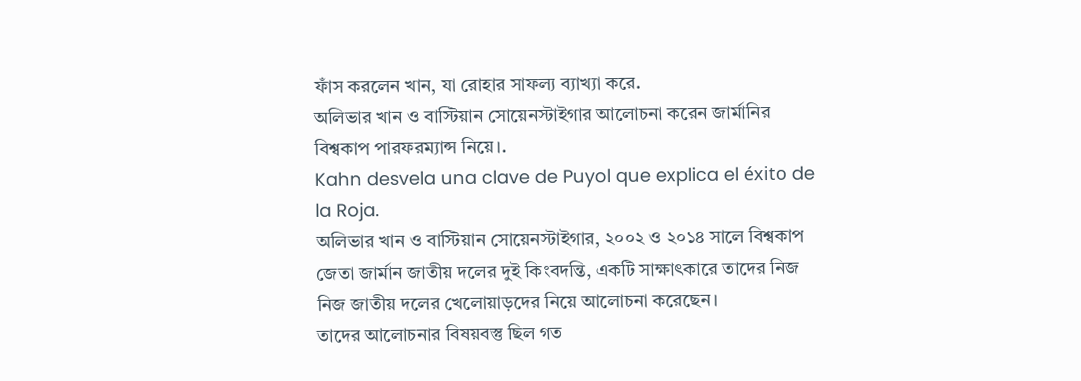ফাঁস করলেন খান, যা রোহার সাফল্য ব্যাখ্যা করে.
অলিভার খান ও বাস্টিয়ান সোয়েনস্টাইগার আলোচনা করেন জার্মানির বিশ্বকাপ পারফরম্যান্স নিয়ে।.
Kahn desvela una clave de Puyol que explica el éxito de la Roja.
অলিভার খান ও বাস্টিয়ান সোয়েনস্টাইগার, ২০০২ ও ২০১৪ সালে বিশ্বকাপ জেতা জার্মান জাতীয় দলের দুই কিংবদন্তি, একটি সাক্ষাৎকারে তাদের নিজ নিজ জাতীয় দলের খেলোয়াড়দের নিয়ে আলোচনা করেছেন।
তাদের আলোচনার বিষয়বস্তু ছিল গত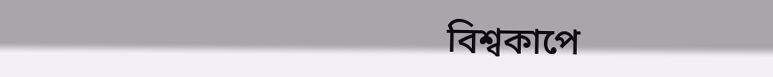বিশ্বকাপে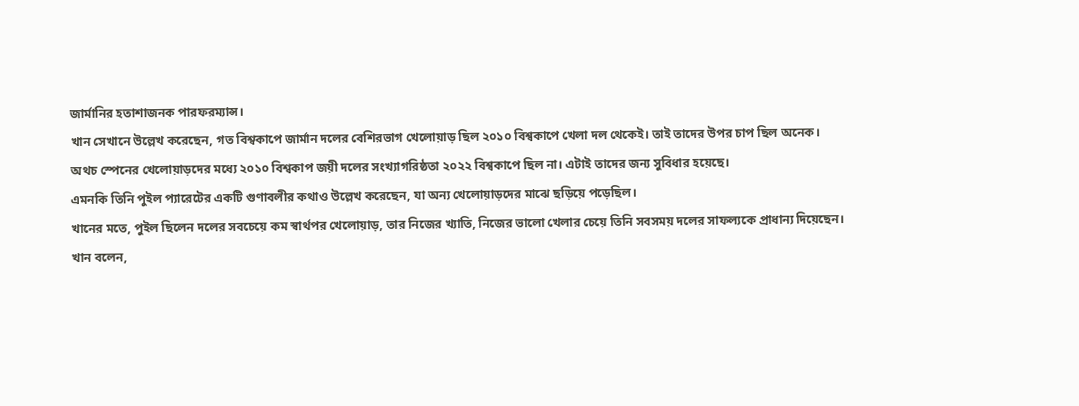জার্মানির হতাশাজনক পারফরম্যান্স।
খান সেখানে উল্লেখ করেছেন, গত বিশ্বকাপে জার্মান দলের বেশিরভাগ খেলোয়াড় ছিল ২০১০ বিশ্বকাপে খেলা দল থেকেই। তাই তাদের উপর চাপ ছিল অনেক।
অথচ স্পেনের খেলোয়াড়দের মধ্যে ২০১০ বিশ্বকাপ জয়ী দলের সংখ্যাগরিষ্ঠতা ২০২২ বিশ্বকাপে ছিল না। এটাই তাদের জন্য সুবিধার হয়েছে।
এমনকি তিনি পুইল প্যারেটের একটি গুণাবলীর কথাও উল্লেখ করেছেন, যা অন্য খেলোয়াড়দের মাঝে ছড়িয়ে পড়েছিল।
খানের মতে, পুইল ছিলেন দলের সবচেয়ে কম স্বার্থপর খেলোয়াড়, তার নিজের খ্যাতি, নিজের ভালো খেলার চেয়ে তিনি সবসময় দলের সাফল্যকে প্রাধান্য দিয়েছেন।
খান বলেন,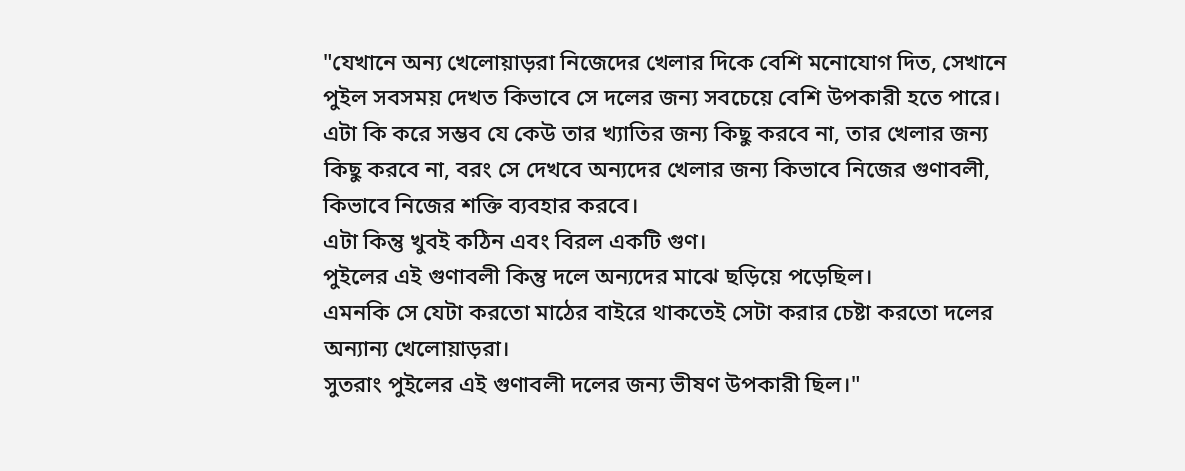"যেখানে অন্য খেলোয়াড়রা নিজেদের খেলার দিকে বেশি মনোযোগ দিত, সেখানে পুইল সবসময় দেখত কিভাবে সে দলের জন্য সবচেয়ে বেশি উপকারী হতে পারে।
এটা কি করে সম্ভব যে কেউ তার খ্যাতির জন্য কিছু করবে না, তার খেলার জন্য কিছু করবে না, বরং সে দেখবে অন্যদের খেলার জন্য কিভাবে নিজের গুণাবলী, কিভাবে নিজের শক্তি ব্যবহার করবে।
এটা কিন্তু খুবই কঠিন এবং বিরল একটি গুণ।
পুইলের এই গুণাবলী কিন্তু দলে অন্যদের মাঝে ছড়িয়ে পড়েছিল।
এমনকি সে যেটা করতো মাঠের বাইরে থাকতেই সেটা করার চেষ্টা করতো দলের অন্যান্য খেলোয়াড়রা।
সুতরাং পুইলের এই গুণাবলী দলের জন্য ভীষণ উপকারী ছিল।"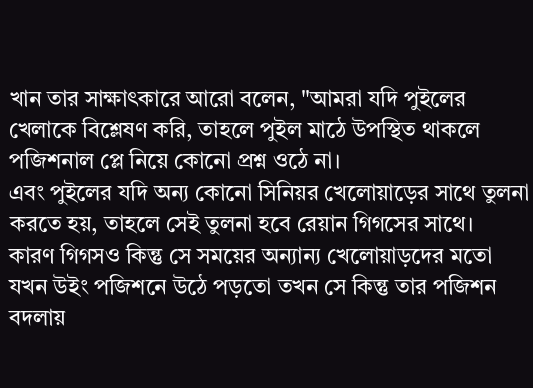খান তার সাক্ষাৎকারে আরো বলেন, "আমরা যদি পুইলের খেলাকে বিশ্লেষণ করি, তাহলে পুইল মাঠে উপস্থিত থাকলে পজিশনাল প্লে নিয়ে কোনো প্রশ্ন ওঠে না।
এবং পুইলের যদি অন্য কোনো সিনিয়র খেলোয়াড়ের সাথে তুলনা করতে হয়, তাহলে সেই তুলনা হবে রেয়ান গিগসের সাথে।
কারণ গিগসও কিন্তু সে সময়ের অন্যান্য খেলোয়াড়দের মতো যখন উইং পজিশনে উঠে পড়তো তখন সে কিন্তু তার পজিশন বদলায়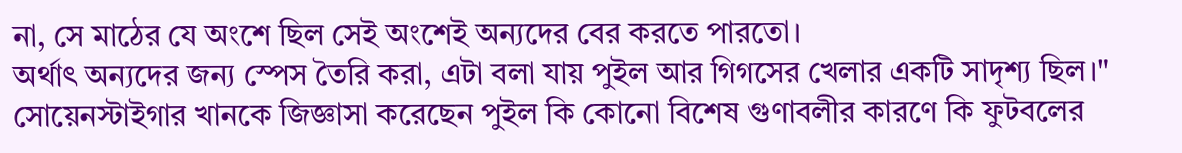না, সে মাঠের যে অংশে ছিল সেই অংশেই অন্যদের বের করতে পারতো।
অর্থাৎ অন্যদের জন্য স্পেস তৈরি করা, এটা বলা যায় পুইল আর গিগসের খেলার একটি সাদৃশ্য ছিল।"
সোয়েনস্টাইগার খানকে জিজ্ঞাসা করেছেন পুইল কি কোনো বিশেষ গুণাবলীর কারণে কি ফুটবলের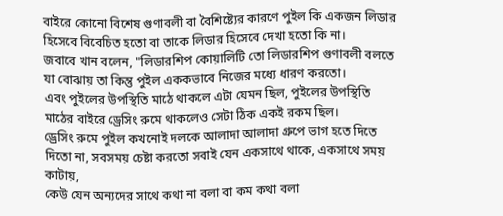বাইরে কোনো বিশেষ গুণাবলী বা বৈশিষ্ট্যের কারণে পুইল কি একজন লিডার হিসেবে বিবেচিত হতো বা তাকে লিডার হিসেবে দেখা হতো কি না।
জবাবে খান বলেন, "লিডারশিপ কোয়ালিটি তো লিডারশিপ গুণাবলী বলতে যা বোঝায় তা কিন্তু পুইল এককভাবে নিজের মধ্যে ধারণ করতো।
এবং পুইলের উপস্থিতি মাঠে থাকলে এটা যেমন ছিল, পুইলের উপস্থিতি মাঠের বাইরে ড্রেসিং রুমে থাকলেও সেটা ঠিক একই রকম ছিল।
ড্রেসিং রুমে পুইল কখনোই দলকে আলাদা আলাদা গ্রুপে ভাগ হতে দিতে দিতো না, সবসময় চেষ্টা করতো সবাই যেন একসাথে থাকে, একসাথে সময় কাটায়,
কেউ যেন অন্যদের সাথে কথা না বলা বা কম কথা বলা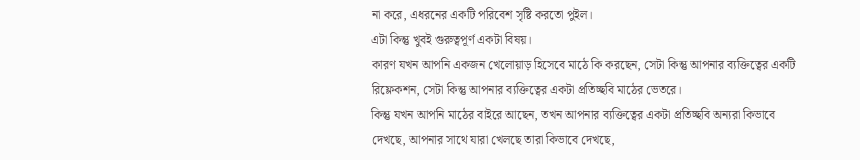না করে, এধরনের একটি পরিবেশ সৃষ্টি করতো পুইল।
এটা কিন্তু খুবই গুরুত্বপূর্ণ একটা বিষয়।
কারণ যখন আপনি একজন খেলোয়াড় হিসেবে মাঠে কি করছেন, সেটা কিন্তু আপনার ব্যক্তিত্বের একটি রিফ্লেকশন, সেটা কিন্তু আপনার ব্যক্তিত্বের একটা প্রতিচ্ছবি মাঠের ভেতরে।
কিন্তু যখন আপনি মাঠের বাইরে আছেন, তখন আপনার ব্যক্তিত্বের একটা প্রতিচ্ছবি অন্যরা কিভাবে দেখছে, আপনার সাথে যারা খেলছে তারা কিভাবে দেখছে,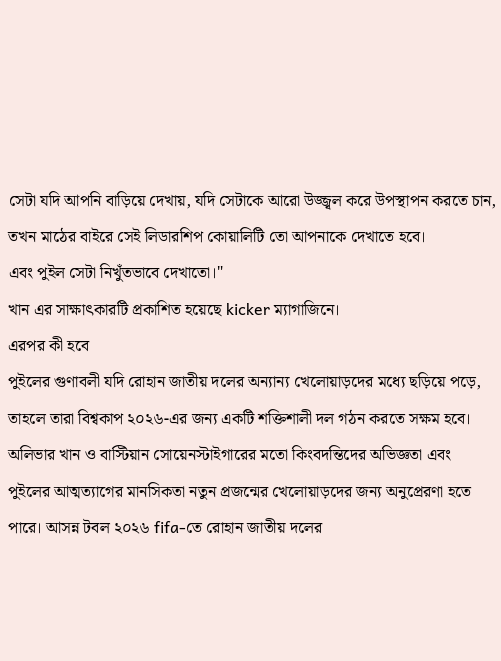সেটা যদি আপনি বাড়িয়ে দেখায়, যদি সেটাকে আরো উজ্জ্বল করে উপস্থাপন করতে চান, তখন মাঠের বাইরে সেই লিডারশিপ কোয়ালিটি তো আপনাকে দেখাতে হবে।
এবং পুইল সেটা নিখুঁতভাবে দেখাতো।"
খান এর সাক্ষাৎকারটি প্রকাশিত হয়েছে kicker ম্যাগাজিনে।
এরপর কী হবে
পুইলের গুণাবলী যদি রোহান জাতীয় দলের অন্যান্য খেলোয়াড়দের মধ্যে ছড়িয়ে পড়ে, তাহলে তারা বিশ্বকাপ ২০২৬-এর জন্য একটি শক্তিশালী দল গঠন করতে সক্ষম হবে। অলিভার খান ও বাস্টিয়ান সোয়েনস্টাইগারের মতো কিংবদন্তিদের অভিজ্ঞতা এবং পুইলের আত্মত্যাগের মানসিকতা নতুন প্রজন্মের খেলোয়াড়দের জন্য অনুপ্রেরণা হতে পারে। আসন্ন টবল ২০২৬ fifa-তে রোহান জাতীয় দলের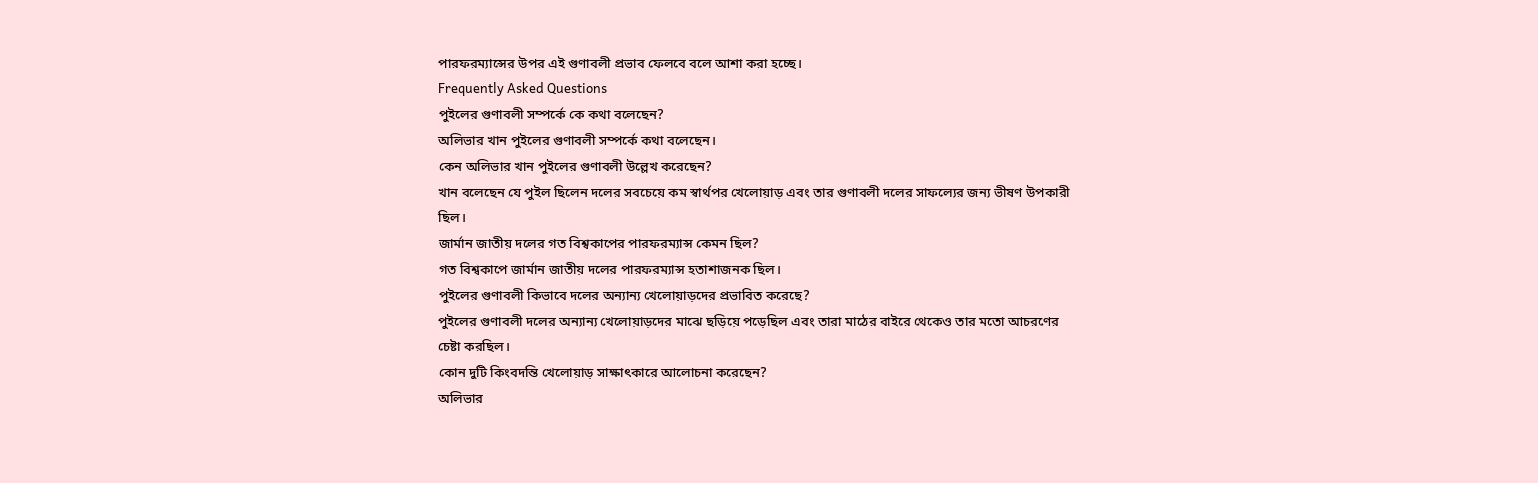পারফরম্যান্সের উপর এই গুণাবলী প্রভাব ফেলবে বলে আশা করা হচ্ছে।
Frequently Asked Questions
পুইলের গুণাবলী সম্পর্কে কে কথা বলেছেন?
অলিভার খান পুইলের গুণাবলী সম্পর্কে কথা বলেছেন।
কেন অলিভার খান পুইলের গুণাবলী উল্লেখ করেছেন?
খান বলেছেন যে পুইল ছিলেন দলের সবচেয়ে কম স্বার্থপর খেলোয়াড় এবং তার গুণাবলী দলের সাফল্যের জন্য ভীষণ উপকারী ছিল।
জার্মান জাতীয় দলের গত বিশ্বকাপের পারফরম্যান্স কেমন ছিল?
গত বিশ্বকাপে জার্মান জাতীয় দলের পারফরম্যান্স হতাশাজনক ছিল।
পুইলের গুণাবলী কিভাবে দলের অন্যান্য খেলোয়াড়দের প্রভাবিত করেছে?
পুইলের গুণাবলী দলের অন্যান্য খেলোয়াড়দের মাঝে ছড়িয়ে পড়েছিল এবং তারা মাঠের বাইরে থেকেও তার মতো আচরণের চেষ্টা করছিল।
কোন দুটি কিংবদন্তি খেলোয়াড় সাক্ষাৎকারে আলোচনা করেছেন?
অলিভার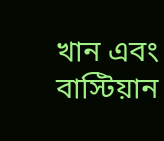খান এবং বাস্টিয়ান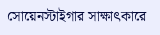সোয়েনস্টাইগার সাক্ষাৎকারে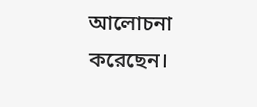আলোচনা করেছেন।